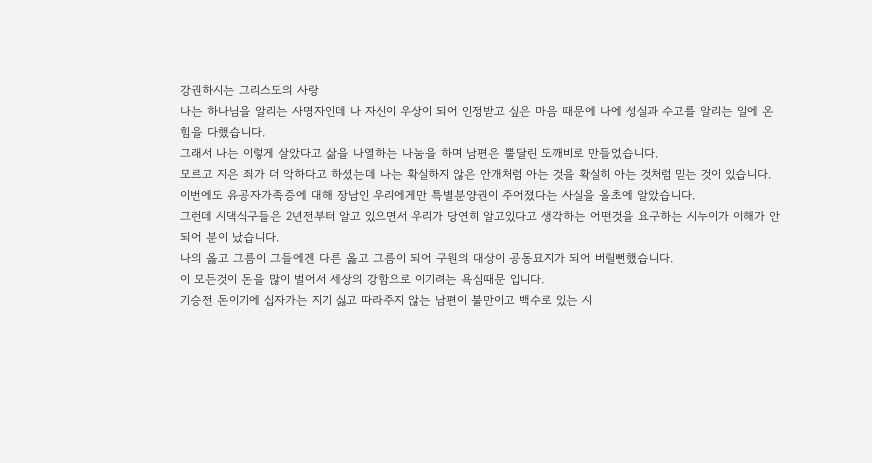강권하시는 그리스도의 사랑
나는 하나님을 알리는 사명자인데 나 자신이 우상이 되어 인정받고 싶은 마음 때문에 나에 성실과 수고를 알리는 일에 온 힘을 다했습니다.
그래서 나는 이렇게 살았다고 삶을 나열하는 나눔을 하며 남편은 뿔달린 도깨비로 만들었습니다.
모르고 지은 죄가 더 악하다고 하셨는데 나는 확실하지 않은 안개처럼 아는 것을 확실히 아는 것처럼 믿는 것이 있습니다.
이번에도 유공자가족증에 대해 장남인 우리에게만 특별분양권이 주어졌다는 사실을 올초에 알았습니다.
그런데 시댁식구들은 2년전부터 알고 있으면서 우리가 당연히 알고있다고 생각하는 어떤것을 요구하는 시누이가 이해가 안되어 분이 났습니다.
나의 옳고 그름이 그들에겐 다른 옳고 그름이 되어 구원의 대상이 공동묘지가 되어 버릴뻔했습니다.
이 모든것이 돈을 많이 벌어서 세상의 강함으로 이기려는 욕심때문 입니다.
기승전 돈이기에 십자가는 지기 싫고 따라주지 않는 남편이 불만이고 백수로 있는 시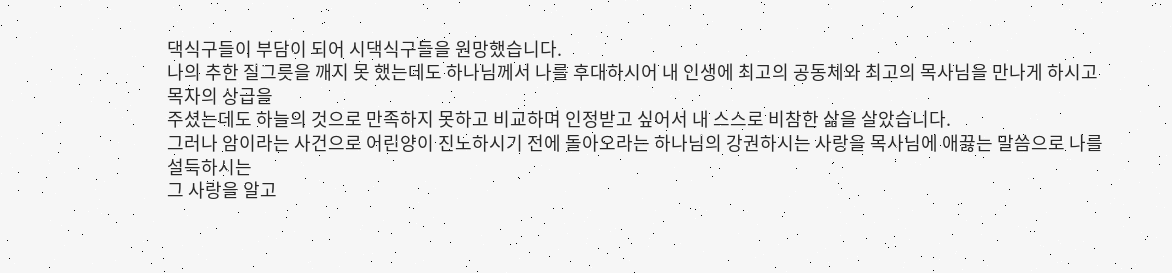댁식구들이 부담이 되어 시댁식구들을 원망했습니다.
나의 추한 질그릇을 깨지 못 했는데도 하나님께서 나를 후대하시어 내 인생에 최고의 공동체와 최고의 목사님을 만나게 하시고 목자의 상급을
주셨는데도 하늘의 것으로 만족하지 못하고 비교하며 인정받고 싶어서 내 스스로 비참한 삶을 살았습니다.
그러나 암이라는 사건으로 어린양이 진노하시기 전에 돌아오라는 하나님의 강권하시는 사랑을 목사님에 애끓는 말씀으로 나를 설득하시는
그 사랑을 알고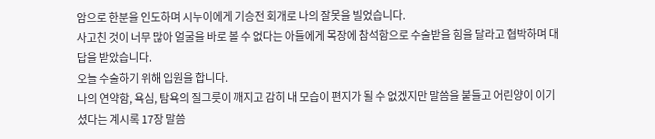암으로 한분을 인도하며 시누이에게 기승전 회개로 나의 잘못을 빌었습니다.
사고친 것이 너무 많아 얼굴을 바로 볼 수 없다는 아들에게 목장에 참석함으로 수술받을 힘을 달라고 협박하며 대답을 받았습니다.
오늘 수술하기 위해 입원을 합니다.
나의 연약함, 욕심, 탐욕의 질그릇이 깨지고 감히 내 모습이 편지가 될 수 없겠지만 말씀을 붙들고 어린양이 이기셨다는 계시록 17장 말씀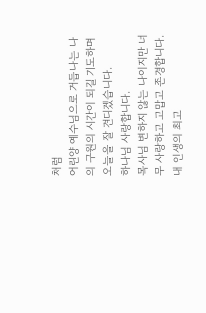처럼
어린양 예수님으로 거듭나는 나의 구원의 시간이 되길 기도하며 오늘을 잘 견디겠습니다.
하나님 사랑합니다.
목사님 변하지 않는 나이지만 너무 사랑하고 고맙고 존경합니다.
내 인생의 최고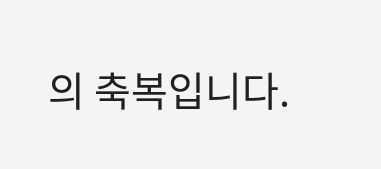의 축복입니다.